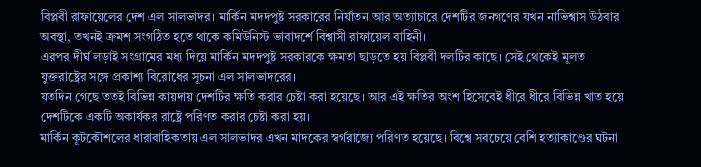বিপ্লবী রাফায়েলের দেশ এল সালভাদর। মার্কিন মদদপুষ্ট সরকারের নির্যাতন আর অত্যাচারে দেশটির জনগণের যখন নাভিশ্বাস উঠবার অবস্থা, তখনই ক্রমশ সংগঠিত হতে থাকে কমিউনিস্ট ভাবাদর্শে বিশ্বাসী রাফায়েল বাহিনী।
এরপর দীর্ঘ লড়াই সংগ্রামের মধ্য দিয়ে মার্কিন মদদপুষ্ট সরকারকে ক্ষমতা ছাড়তে হয় বিপ্লবী দলটির কাছে। সেই থেকেই মূলত যুক্তরাষ্ট্রের সঙ্গে প্রকাশ্য বিরোধের সূচনা এল সালভাদরের।
যতদিন গেছে ততই বিভিন্ন কায়দায় দেশটির ক্ষতি করার চেষ্টা করা হয়েছে। আর এই ক্ষতির অংশ হিসেবেই ধীরে ধীরে বিভিন্ন খাত হয়ে দেশটিকে একটি অকার্যকর রাষ্ট্রে পরিণত করার চেষ্টা করা হয়।
মার্কিন কূটকৌশলের ধারাবাহিকতায় এল সালভাদর এখন মাদকের স্বর্গরাজ্যে পরিণত হয়েছে। বিশ্বে সবচেয়ে বেশি হত্যাকাণ্ডের ঘটনা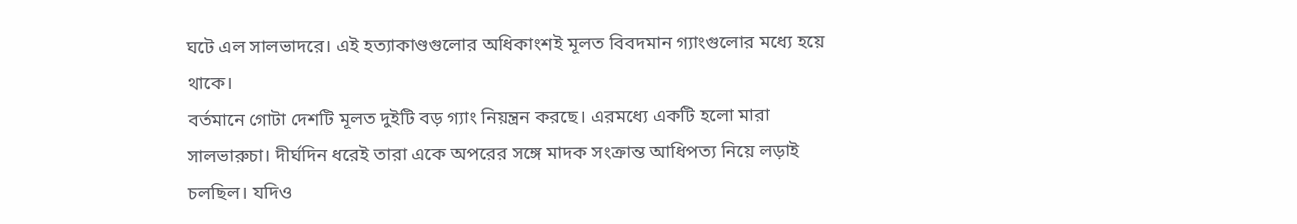ঘটে এল সালভাদরে। এই হত্যাকাণ্ডগুলোর অধিকাংশই মূলত বিবদমান গ্যাংগুলোর মধ্যে হয়ে থাকে।
বর্তমানে গোটা দেশটি মূলত দুইটি বড় গ্যাং নিয়ন্ত্রন করছে। এরমধ্যে একটি হলো মারা সালভারুচা। দীর্ঘদিন ধরেই তারা একে অপরের সঙ্গে মাদক সংক্রান্ত আধিপত্য নিয়ে লড়াই চলছিল। যদিও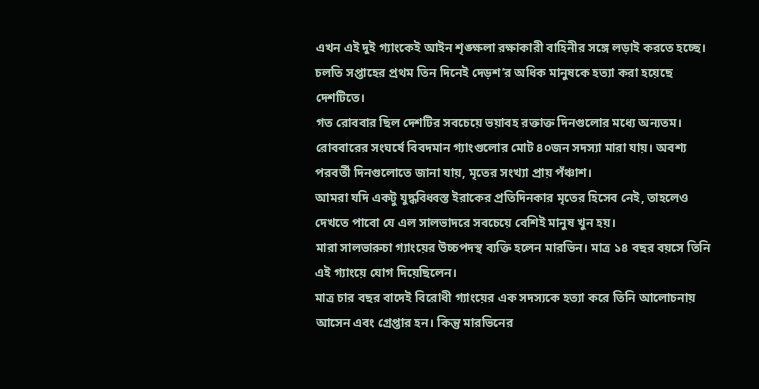এখন এই দুই গ্যাংকেই আইন শৃঙ্ক্ষলা রক্ষাকারী বাহিনীর সঙ্গে লড়াই করতে হচ্ছে। চলতি সপ্তাহের প্রথম তিন দিনেই দেড়শ’র অধিক মানুষকে হত্যা করা হয়েছে দেশটিতে।
গত রোববার ছিল দেশটির সবচেয়ে ভয়াবহ রক্তাক্ত দিনগুলোর মধ্যে অন্যতম। রোববারের সংঘর্ষে বিবদমান গ্যাংগুলোর মোট ৪০জন সদস্যা মারা যায়। অবশ্য পরবর্তী দিনগুলোতে জানা যায়, মৃতের সংখ্যা প্রায় পঁঞ্চাশ।
আমরা যদি একটু যুদ্ধবিধ্বস্ত ইরাকের প্রতিদিনকার মৃতের হিসেব নেই, তাহলেও দেখতে পাবো যে এল সালভাদরে সবচেয়ে বেশিই মানুষ খুন হয়।
মারা সালভারুচা গ্যাংয়ের উচ্চপদস্থ ব্যক্তি হলেন মারভিন। মাত্র ১৪ বছর বয়সে তিনি এই গ্যাংয়ে যোগ দিয়েছিলেন।
মাত্র চার বছর বাদেই বিরোধী গ্যাংয়ের এক সদস্যকে হত্যা করে তিনি আলোচনায় আসেন এবং গ্রেপ্তার হন। কিন্তু মারভিনের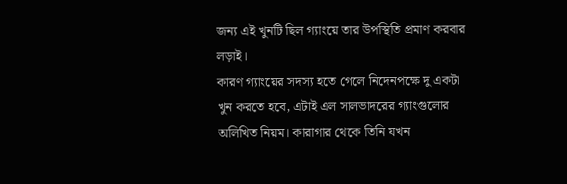জন্য এই খুনটি ছিল গ্যাংয়ে তার উপস্থিতি প্রমাণ করবার লড়াই।
কারণ গ্যাংয়ের সদস্য হতে গেলে নিদেনপক্ষে দু একটা খুন করতে হবে, এটাই এল সালভাদরের গ্যাংগুলোর অলিখিত নিয়ম। কারাগার থেকে তিনি যখন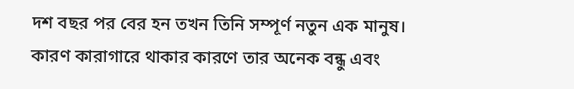দশ বছর পর বের হন তখন তিনি সম্পূর্ণ নতুন এক মানুষ।
কারণ কারাগারে থাকার কারণে তার অনেক বন্ধু এবং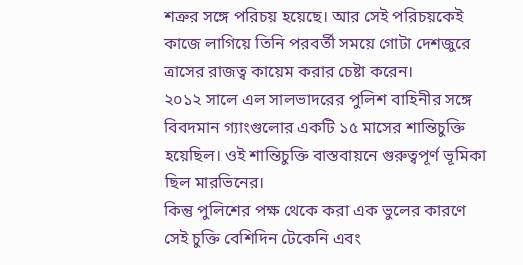শত্রুর সঙ্গে পরিচয় হয়েছে। আর সেই পরিচয়কেই কাজে লাগিয়ে তিনি পরবর্তী সময়ে গোটা দেশজুরে ত্রাসের রাজত্ব কায়েম করার চেষ্টা করেন।
২০১২ সালে এল সালভাদরের পুলিশ বাহিনীর সঙ্গে বিবদমান গ্যাংগুলোর একটি ১৫ মাসের শান্তিচুক্তি হয়েছিল। ওই শান্তিচুক্তি বাস্তবায়নে গুরুত্বপূর্ণ ভূমিকা ছিল মারভিনের।
কিন্তু পুলিশের পক্ষ থেকে করা এক ভুলের কারণে সেই চুক্তি বেশিদিন টেকেনি এবং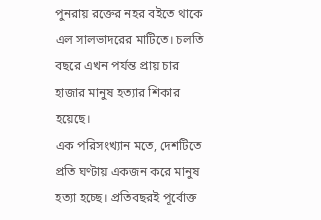পুনরায় রক্তের নহর বইতে থাকে এল সালভাদরের মাটিতে। চলতি বছরে এখন পর্যন্ত প্রায় চার হাজার মানুষ হত্যার শিকার হয়েছে।
এক পরিসংখ্যান মতে, দেশটিতে প্রতি ঘণ্টায় একজন করে মানুষ হত্যা হচ্ছে। প্রতিবছরই পূর্বোক্ত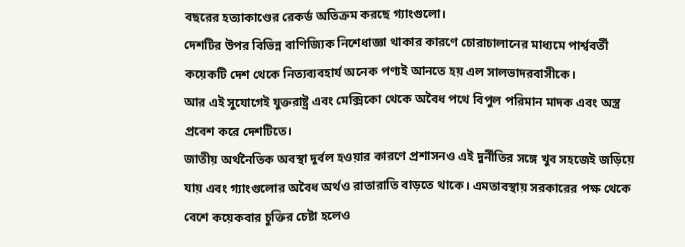বছরের হত্যাকাণ্ডের রেকর্ড অতিক্রম করছে গ্যাংগুলো।
দেশটির উপর বিভিন্ন বাণিজ্যিক নিশেধাজ্ঞা থাকার কারণে চোরাচালানের মাধ্যমে পার্শ্ববর্তী কয়েকটি দেশ থেকে নিত্যব্যবহার্য অনেক পণ্যই আনতে হয় এল সালভাদরবাসীকে।
আর এই সুযোগেই যুক্তরাষ্ট্র এবং মেক্সিকো থেকে অবৈধ পথে বিপুল পরিমান মাদক এবং অস্ত্র প্রবেশ করে দেশটিতে।
জাতীয় অর্থনৈতিক অবস্থা দুর্বল হওয়ার কারণে প্রশাসনও এই দুর্নীতির সঙ্গে খুব সহজেই জড়িয়ে যায় এবং গ্যাংগুলোর অবৈধ অর্থও রাতারাতি বাড়তে থাকে। এমতাবস্থায় সরকারের পক্ষ থেকে বেশে কয়েকবার চুক্তির চেষ্টা হলেও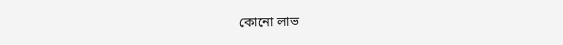কোনো লাভ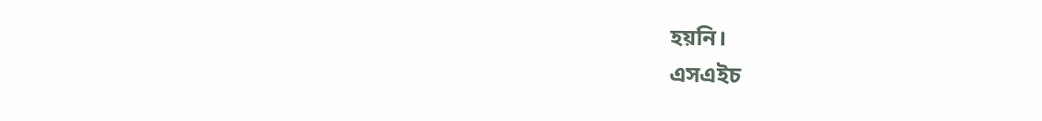হয়নি।
এসএইচ